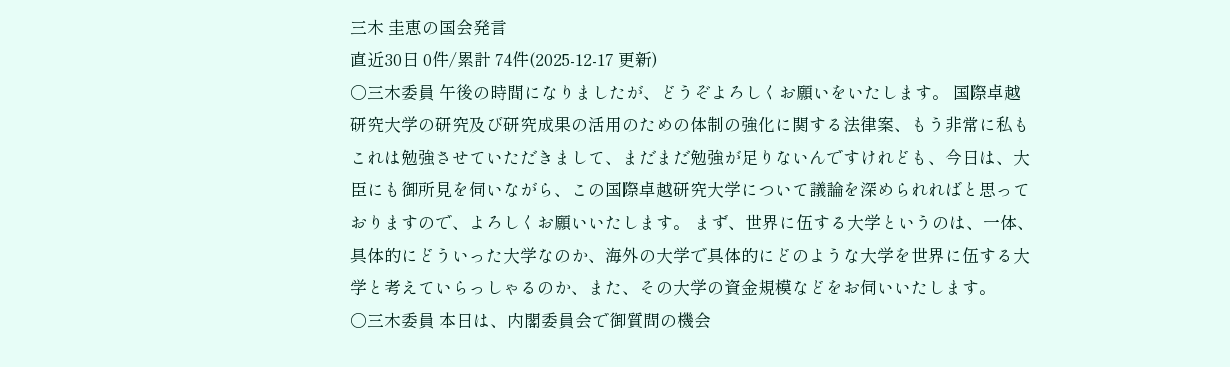三木 圭恵の国会発言
直近30日 0件/累計 74件(2025-12-17 更新)
○三木委員 午後の時間になりましたが、どうぞよろしくお願いをいたします。 国際卓越研究大学の研究及び研究成果の活用のための体制の強化に関する法律案、もう非常に私もこれは勉強させていただきまして、まだまだ勉強が足りないんですけれども、今日は、大臣にも御所見を伺いながら、この国際卓越研究大学について議論を深められればと思っておりますので、よろしくお願いいたします。 まず、世界に伍する大学というのは、一体、具体的にどういった大学なのか、海外の大学で具体的にどのような大学を世界に伍する大学と考えていらっしゃるのか、また、その大学の資金規模などをお伺いいたします。
○三木委員 本日は、内閣委員会で御質問の機会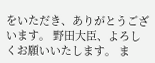をいただき、ありがとうございます。 野田大臣、よろしくお願いいたします。 ま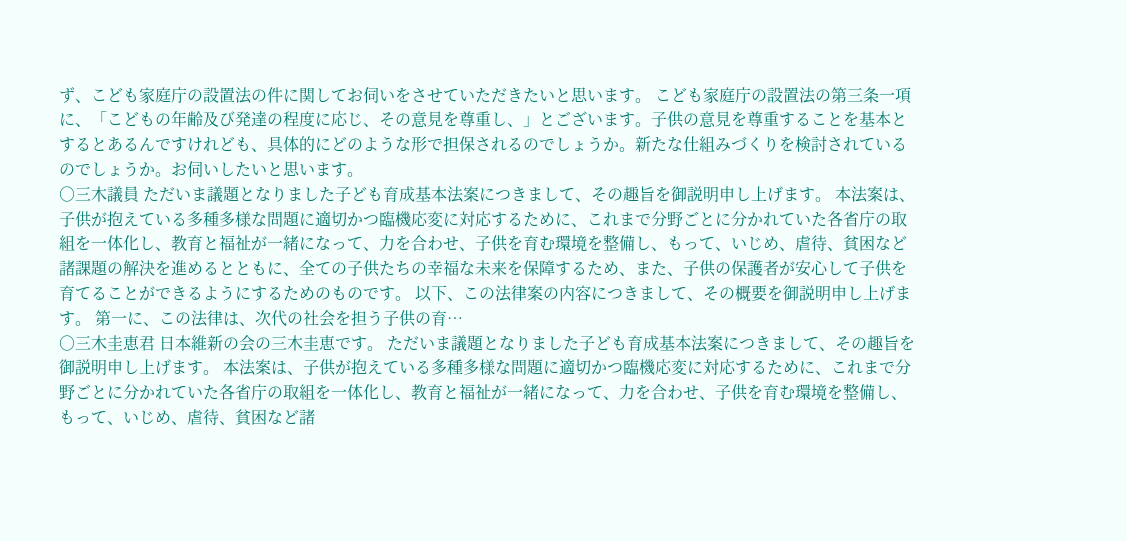ず、こども家庭庁の設置法の件に関してお伺いをさせていただきたいと思います。 こども家庭庁の設置法の第三条一項に、「こどもの年齢及び発達の程度に応じ、その意見を尊重し、」とございます。子供の意見を尊重することを基本とするとあるんですけれども、具体的にどのような形で担保されるのでしょうか。新たな仕組みづくりを検討されているのでしょうか。お伺いしたいと思います。
○三木議員 ただいま議題となりました子ども育成基本法案につきまして、その趣旨を御説明申し上げます。 本法案は、子供が抱えている多種多様な問題に適切かつ臨機応変に対応するために、これまで分野ごとに分かれていた各省庁の取組を一体化し、教育と福祉が一緒になって、力を合わせ、子供を育む環境を整備し、もって、いじめ、虐待、貧困など諸課題の解決を進めるとともに、全ての子供たちの幸福な未来を保障するため、また、子供の保護者が安心して子供を育てることができるようにするためのものです。 以下、この法律案の内容につきまして、その概要を御説明申し上げます。 第一に、この法律は、次代の社会を担う子供の育…
○三木圭恵君 日本維新の会の三木圭恵です。 ただいま議題となりました子ども育成基本法案につきまして、その趣旨を御説明申し上げます。 本法案は、子供が抱えている多種多様な問題に適切かつ臨機応変に対応するために、これまで分野ごとに分かれていた各省庁の取組を一体化し、教育と福祉が一緒になって、力を合わせ、子供を育む環境を整備し、もって、いじめ、虐待、貧困など諸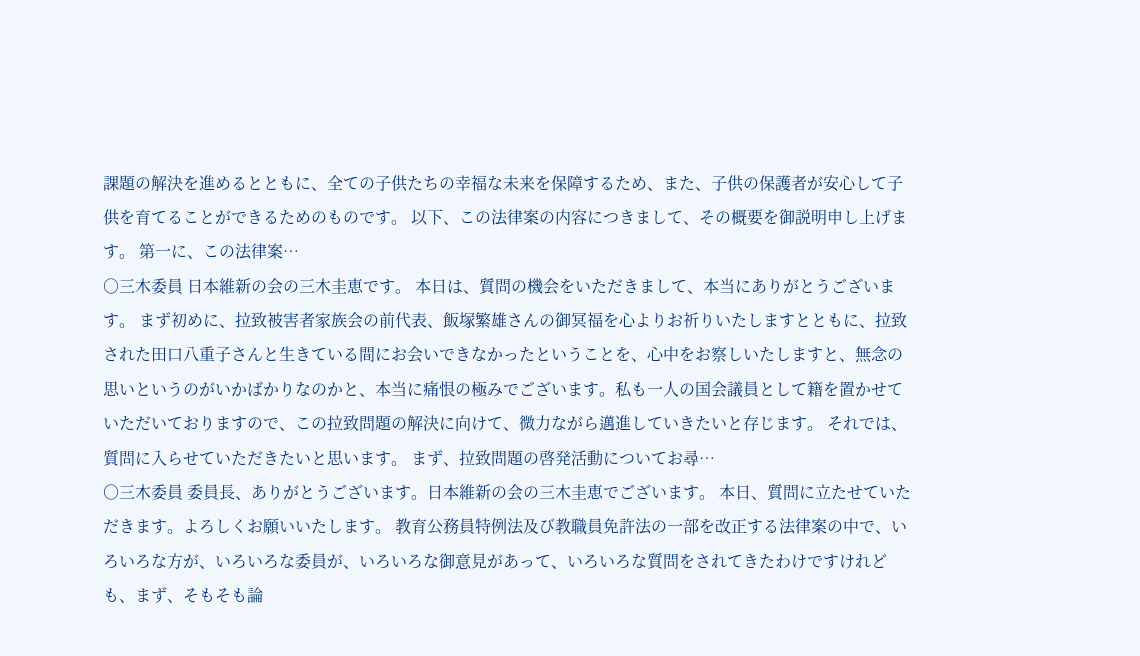課題の解決を進めるとともに、全ての子供たちの幸福な未来を保障するため、また、子供の保護者が安心して子供を育てることができるためのものです。 以下、この法律案の内容につきまして、その概要を御説明申し上げます。 第一に、この法律案…
○三木委員 日本維新の会の三木圭恵です。 本日は、質問の機会をいただきまして、本当にありがとうございます。 まず初めに、拉致被害者家族会の前代表、飯塚繁雄さんの御冥福を心よりお祈りいたしますとともに、拉致された田口八重子さんと生きている間にお会いできなかったということを、心中をお察しいたしますと、無念の思いというのがいかばかりなのかと、本当に痛恨の極みでございます。私も一人の国会議員として籍を置かせていただいておりますので、この拉致問題の解決に向けて、微力ながら邁進していきたいと存じます。 それでは、質問に入らせていただきたいと思います。 まず、拉致問題の啓発活動についてお尋…
○三木委員 委員長、ありがとうございます。日本維新の会の三木圭恵でございます。 本日、質問に立たせていただきます。よろしくお願いいたします。 教育公務員特例法及び教職員免許法の一部を改正する法律案の中で、いろいろな方が、いろいろな委員が、いろいろな御意見があって、いろいろな質問をされてきたわけですけれども、まず、そもそも論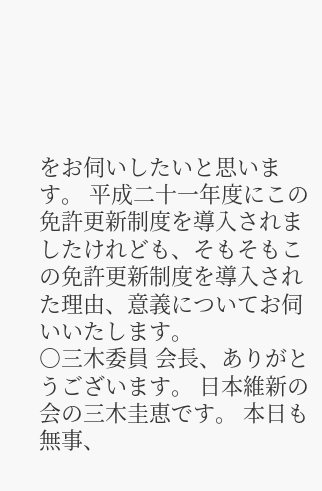をお伺いしたいと思います。 平成二十一年度にこの免許更新制度を導入されましたけれども、そもそもこの免許更新制度を導入された理由、意義についてお伺いいたします。
○三木委員 会長、ありがとうございます。 日本維新の会の三木圭恵です。 本日も無事、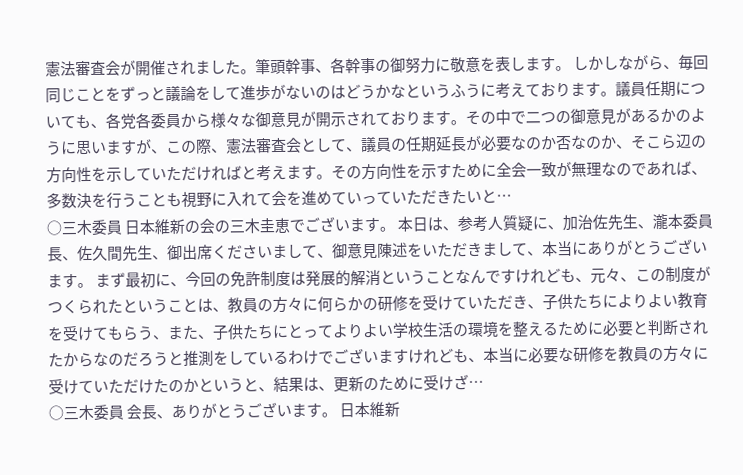憲法審査会が開催されました。筆頭幹事、各幹事の御努力に敬意を表します。 しかしながら、毎回同じことをずっと議論をして進歩がないのはどうかなというふうに考えております。議員任期についても、各党各委員から様々な御意見が開示されております。その中で二つの御意見があるかのように思いますが、この際、憲法審査会として、議員の任期延長が必要なのか否なのか、そこら辺の方向性を示していただければと考えます。その方向性を示すために全会一致が無理なのであれば、多数決を行うことも視野に入れて会を進めていっていただきたいと…
○三木委員 日本維新の会の三木圭恵でございます。 本日は、参考人質疑に、加治佐先生、瀧本委員長、佐久間先生、御出席くださいまして、御意見陳述をいただきまして、本当にありがとうございます。 まず最初に、今回の免許制度は発展的解消ということなんですけれども、元々、この制度がつくられたということは、教員の方々に何らかの研修を受けていただき、子供たちによりよい教育を受けてもらう、また、子供たちにとってよりよい学校生活の環境を整えるために必要と判断されたからなのだろうと推測をしているわけでございますけれども、本当に必要な研修を教員の方々に受けていただけたのかというと、結果は、更新のために受けざ…
○三木委員 会長、ありがとうございます。 日本維新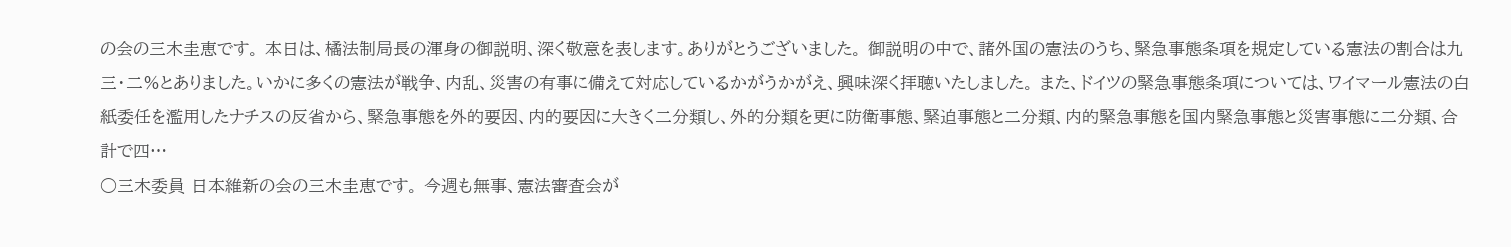の会の三木圭恵です。 本日は、橘法制局長の渾身の御説明、深く敬意を表します。ありがとうございました。 御説明の中で、諸外国の憲法のうち、緊急事態条項を規定している憲法の割合は九三・二%とありました。いかに多くの憲法が戦争、内乱、災害の有事に備えて対応しているかがうかがえ、興味深く拝聴いたしました。 また、ドイツの緊急事態条項については、ワイマール憲法の白紙委任を濫用したナチスの反省から、緊急事態を外的要因、内的要因に大きく二分類し、外的分類を更に防衛事態、緊迫事態と二分類、内的緊急事態を国内緊急事態と災害事態に二分類、合計で四…
○三木委員 日本維新の会の三木圭恵です。 今週も無事、憲法審査会が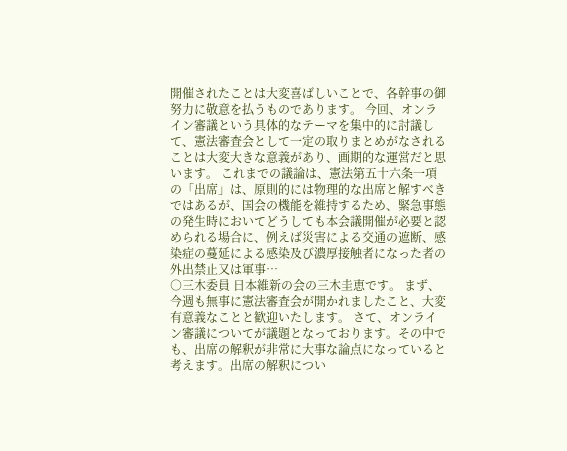開催されたことは大変喜ばしいことで、各幹事の御努力に敬意を払うものであります。 今回、オンライン審議という具体的なテーマを集中的に討議して、憲法審査会として一定の取りまとめがなされることは大変大きな意義があり、画期的な運営だと思います。 これまでの議論は、憲法第五十六条一項の「出席」は、原則的には物理的な出席と解すべきではあるが、国会の機能を維持するため、緊急事態の発生時においてどうしても本会議開催が必要と認められる場合に、例えば災害による交通の遮断、感染症の蔓延による感染及び濃厚接触者になった者の外出禁止又は軍事…
○三木委員 日本維新の会の三木圭恵です。 まず、今週も無事に憲法審査会が開かれましたこと、大変有意義なことと歓迎いたします。 さて、オンライン審議についてが議題となっております。その中でも、出席の解釈が非常に大事な論点になっていると考えます。出席の解釈につい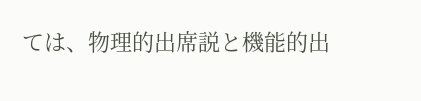ては、物理的出席説と機能的出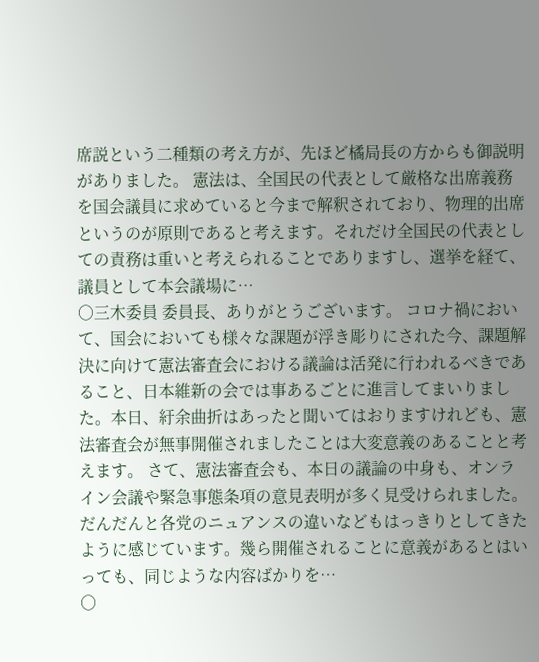席説という二種類の考え方が、先ほど橘局長の方からも御説明がありました。 憲法は、全国民の代表として厳格な出席義務を国会議員に求めていると今まで解釈されており、物理的出席というのが原則であると考えます。それだけ全国民の代表としての責務は重いと考えられることでありますし、選挙を経て、議員として本会議場に…
○三木委員 委員長、ありがとうございます。 コロナ禍において、国会においても様々な課題が浮き彫りにされた今、課題解決に向けて憲法審査会における議論は活発に行われるべきであること、日本維新の会では事あるごとに進言してまいりました。本日、紆余曲折はあったと聞いてはおりますけれども、憲法審査会が無事開催されましたことは大変意義のあることと考えます。 さて、憲法審査会も、本日の議論の中身も、オンライン会議や緊急事態条項の意見表明が多く見受けられました。だんだんと各党のニュアンスの違いなどもはっきりとしてきたように感じています。幾ら開催されることに意義があるとはいっても、同じような内容ばかりを…
○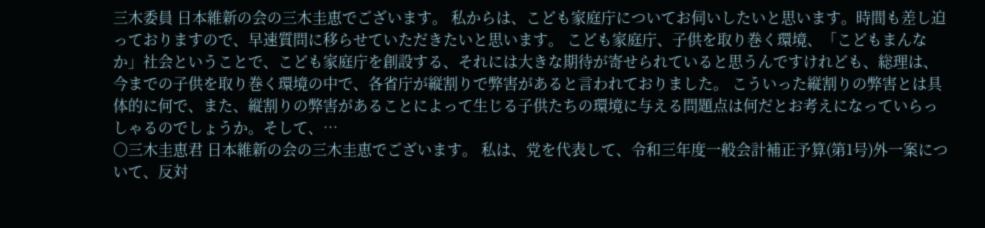三木委員 日本維新の会の三木圭恵でございます。 私からは、こども家庭庁についてお伺いしたいと思います。時間も差し迫っておりますので、早速質問に移らせていただきたいと思います。 こども家庭庁、子供を取り巻く環境、「こどもまんなか」社会ということで、こども家庭庁を創設する、それには大きな期待が寄せられていると思うんですけれども、総理は、今までの子供を取り巻く環境の中で、各省庁が縦割りで弊害があると言われておりました。 こういった縦割りの弊害とは具体的に何で、また、縦割りの弊害があることによって生じる子供たちの環境に与える問題点は何だとお考えになっていらっしゃるのでしょうか。そして、…
○三木圭恵君 日本維新の会の三木圭恵でございます。 私は、党を代表して、令和三年度一般会計補正予算(第1号)外一案について、反対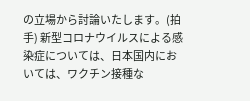の立場から討論いたします。(拍手) 新型コロナウイルスによる感染症については、日本国内においては、ワクチン接種な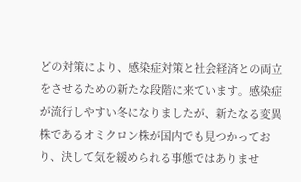どの対策により、感染症対策と社会経済との両立をさせるための新たな段階に来ています。感染症が流行しやすい冬になりましたが、新たなる変異株であるオミクロン株が国内でも見つかっており、決して気を緩められる事態ではありませ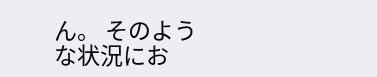ん。 そのような状況にお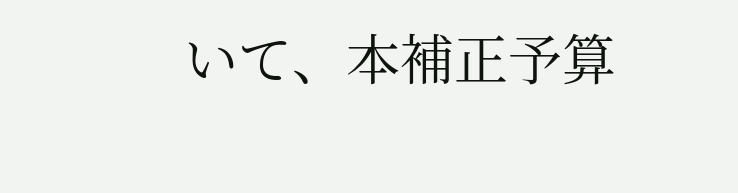いて、本補正予算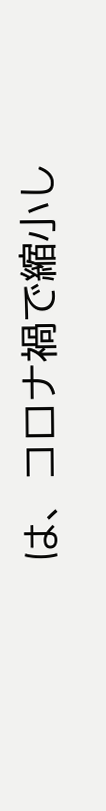は、コロナ禍で縮小し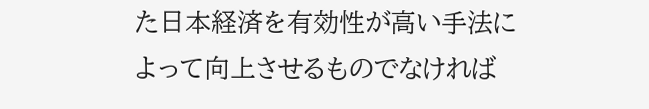た日本経済を有効性が高い手法によって向上させるものでなければ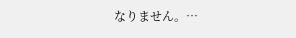なりません。…